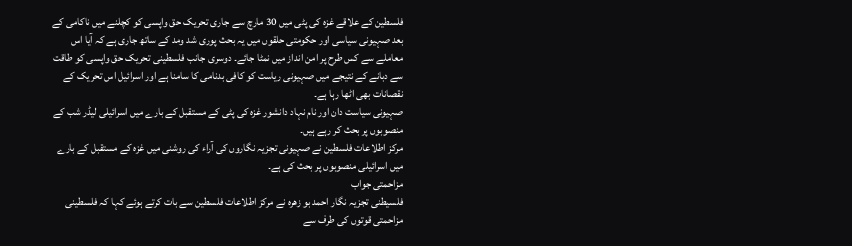فلسطین کے علاقے غزہ کی پٹی میں 30 مارچ سے جاری تحریک حق واپسی کو کچلنے میں ناکامی کے بعد صہیونی سیاسی اور حکومتی حلقوں میں یہ بحث پوری شد ومد کے ساتھ جاری ہے کہ آیا اس معاملے سے کس طرح پر امن انداز میں نمٹا جائے۔ دوسری جانب فلسطینی تحریک حق واپسی کو طاقت سے دبانے کے نتیجے میں صہیونی ریاست کو کافی بدنامی کا سامنا ہے اور اسرائیل اس تحریک کے نقصانات بھی اٹھا رہا ہے۔
صہیونی سیاست دان اور نام نہاد دانشور غزہ کی پٹی کے مستقبل کے بارے میں اسرائیلی لیڈر شب کے منصوبوں پر بحث کر رہے ہیں۔
مرکز اطلاعات فلسطین نے صہیونی تجزیہ نگاروں کی آراء کی روشنی میں غزہ کے مستقبل کے بارے میں اسرائیلی منصوبوں پر بحث کی ہے۔
مزاحمتی جواب
فلسیطنی تجزیہ نگار احمد بو زھرہ نے مرکز اطلاعات فلسطین سے بات کرتے ہوئے کہا کہ فلسطینی مزاحمتی قوتوں کی طرف سے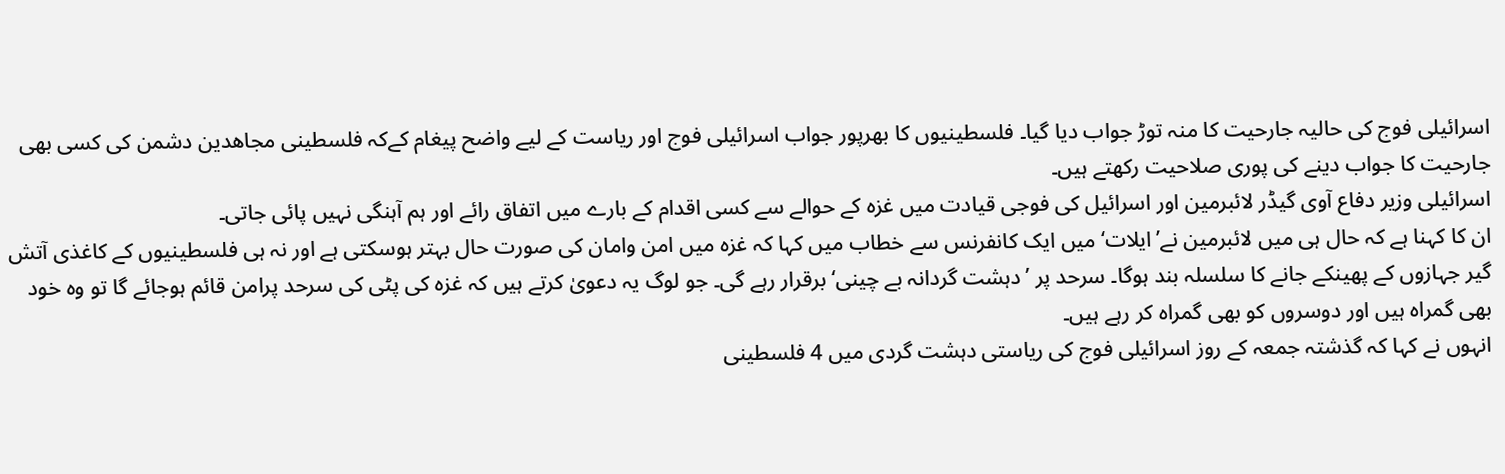اسرائیلی فوج کی حالیہ جارحیت کا منہ توڑ جواب دیا گیا۔ فلسطینیوں کا بھرپور جواب اسرائیلی فوج اور ریاست کے لیے واضح پیغام کےکہ فلسطینی مجاھدین دشمن کی کسی بھی جارحیت کا جواب دینے کی پوری صلاحیت رکھتے ہیں۔
اسرائیلی وزیر دفاع آوی گیڈر لائبرمین اور اسرائیل کی فوجی قیادت میں غزہ کے حوالے سے کسی اقدام کے بارے میں اتفاق رائے اور ہم آہنگی نہیں پائی جاتی۔
ان کا کہنا ہے کہ حال ہی میں لائبرمین نے’ایلات‘ میں ایک کانفرنس سے خطاب میں کہا کہ غزہ میں امن وامان کی صورت حال بہتر ہوسکتی ہے اور نہ ہی فلسطینیوں کے کاغذی آتش گیر جہازوں کے پھینکے جانے کا سلسلہ بند ہوگا۔ سرحد پر ’دہشت گردانہ بے چینی‘ برقرار رہے گی۔ جو لوگ یہ دعویٰ کرتے ہیں کہ غزہ کی پٹی کی سرحد پرامن قائم ہوجائے گا تو وہ خود بھی گمراہ ہیں اور دوسروں کو بھی گمراہ کر رہے ہیں۔
انہوں نے کہا کہ گذشتہ جمعہ کے روز اسرائیلی فوج کی ریاستی دہشت گردی میں 4 فلسطینی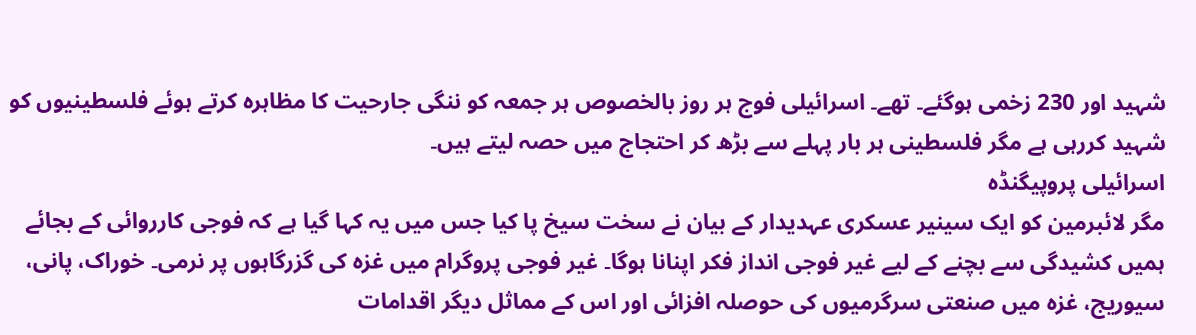شہید اور 230 زخمی ہوگئے۔ تھے۔ اسرائیلی فوج ہر روز بالخصوص ہر جمعہ کو ننگی جارحیت کا مظاہرہ کرتے ہوئے فلسطینیوں کو شہید کررہی ہے مگر فلسطینی ہر بار پہلے سے بڑھ کر احتجاج میں حصہ لیتے ہیں۔
اسرائیلی پروپیگنڈہ
مگر لائبرمین کو ایک سینیر عسکری عہدیدار کے بیان نے سخت سیخ پا کیا جس میں یہ کہا گیا ہے کہ فوجی کارروائی کے بجائے ہمیں کشیدگی سے بچنے کے لیے غیر فوجی انداز فکر اپنانا ہوگا۔ غیر فوجی پروگرام میں غزہ کی گزرگاہوں پر نرمی۔ خوراک، پانی، سیوریج، غزہ میں صنعتی سرگرمیوں کی حوصلہ افزائی اور اس کے مماثل دیگر اقدامات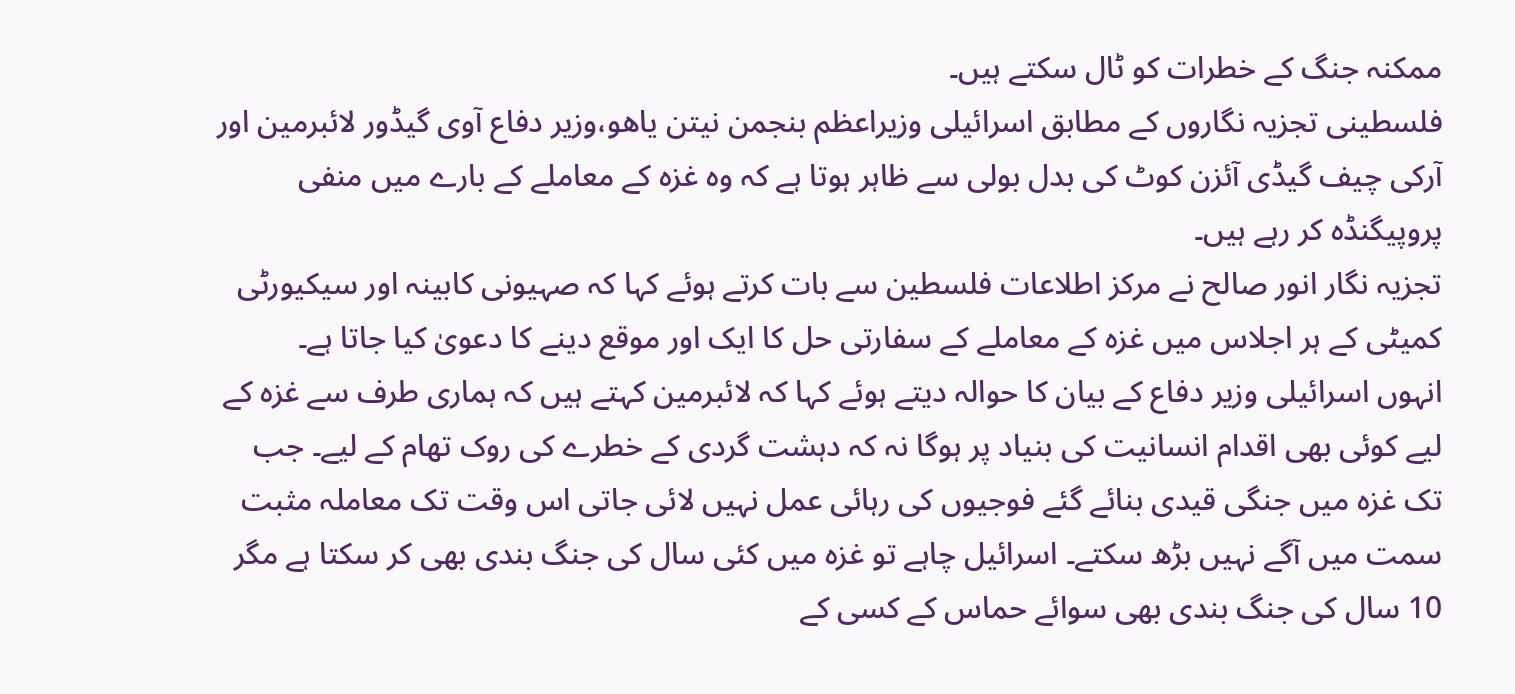ممکنہ جنگ کے خطرات کو ٹال سکتے ہیں۔
فلسطینی تجزیہ نگاروں کے مطابق اسرائیلی وزیراعظم بنجمن نیتن یاھو،وزیر دفاع آوی گیڈور لائبرمین اور آرکی چیف گیڈی آئزن کوٹ کی بدل بولی سے ظاہر ہوتا ہے کہ وہ غزہ کے معاملے کے بارے میں منفی پروپیگنڈہ کر رہے ہیں۔
تجزیہ نگار انور صالح نے مرکز اطلاعات فلسطین سے بات کرتے ہوئے کہا کہ صہیونی کابینہ اور سیکیورٹی کمیٹی کے ہر اجلاس میں غزہ کے معاملے کے سفارتی حل کا ایک اور موقع دینے کا دعویٰ کیا جاتا ہے۔
انہوں اسرائیلی وزیر دفاع کے بیان کا حوالہ دیتے ہوئے کہا کہ لائبرمین کہتے ہیں کہ ہماری طرف سے غزہ کے لیے کوئی بھی اقدام انسانیت کی بنیاد پر ہوگا نہ کہ دہشت گردی کے خطرے کی روک تھام کے لیے۔ جب تک غزہ میں جنگی قیدی بنائے گئے فوجیوں کی رہائی عمل نہیں لائی جاتی اس وقت تک معاملہ مثبت سمت میں آگے نہیں بڑھ سکتے۔ اسرائیل چاہے تو غزہ میں کئی سال کی جنگ بندی بھی کر سکتا ہے مگر 10 سال کی جنگ بندی بھی سوائے حماس کے کسی کے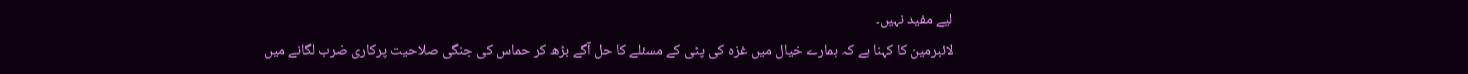لیے مفید نہیں۔
لائبرمین کا کہنا ہے کہ ہمارے خیال میں غزہ کی پٹی کے مسئلے کا حل آگے بڑھ کر حماس کی جنگی صلاحیت پرکاری ضرب لگانے میں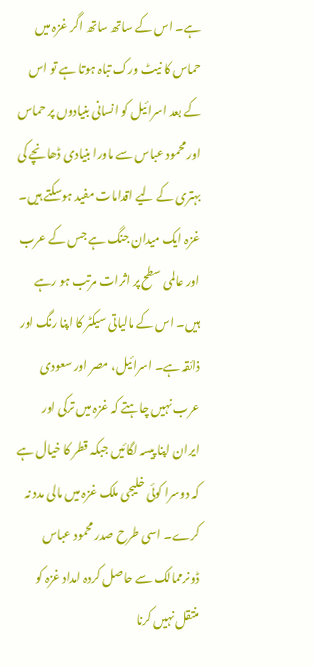ہے۔ اس کے ساتھ ساتھ اگر غزہ میں حماس کا نیٹ ورک تباہ ہوتا ہے تو اس کے بعد اسرائیل کو انسانی بنیادوں پر حماس اور محمود عباس سے ماورا بنیادی ڈھانچے کی بہتری کے لیے اقدامات مفید ہوسکتے ہیں۔
غزہ ایک میدان جنگ ہے جس کے عرب اور عالمی سطح پر اثرات مرتب ہو رہے ہیں۔ اس کے مالیاتی سیکٹر کا اپنا رنگ اور ذائقہ ہے۔ اسرائیل، مصر اور سعودی عرب نہیں چاہتے کہ غزہ میں ترکی اور ایران اپنا پیسہ لگائیں جبکہ قطر کا خیال ہے کہ دوسرا کوئی خلیجی ملک غزہ میں مالی مدد نہ کرے۔ اسی طرح صدر محمود عباس ڈونرممالک سے حاصل کردہ امداد غزہ کو منتقل نہیں کرنا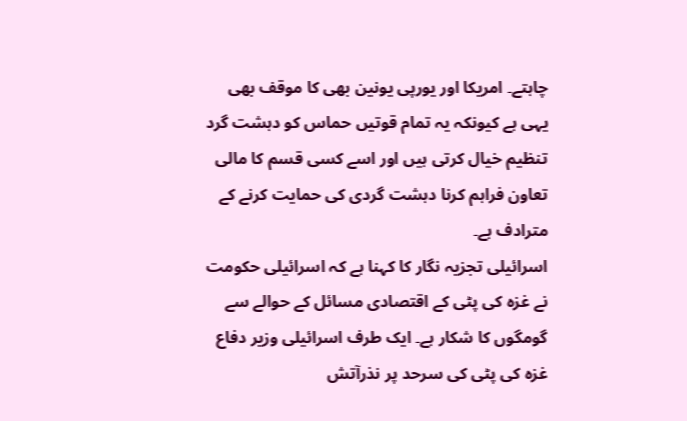چاہتے۔ امریکا اور یورپی یونین بھی کا موقف بھی یہی ہے کیونکہ یہ تمام قوتیں حماس کو دہشت گرد تنظیم خیال کرتی ہیں اور اسے کسی قسم کا مالی تعاون فراہم کرنا دہشت گردی کی حمایت کرنے کے مترادف ہے۔
اسرائیلی تجزیہ نگار کا کہنا ہے کہ اسرائیلی حکومت نے غزہ کی پٹی کے اقتصادی مسائل کے حوالے سے گومگوں کا شکار ہے۔ ایک طرف اسرائیلی وزیر دفاع غزہ کی پٹی کی سرحد پر نذرآتش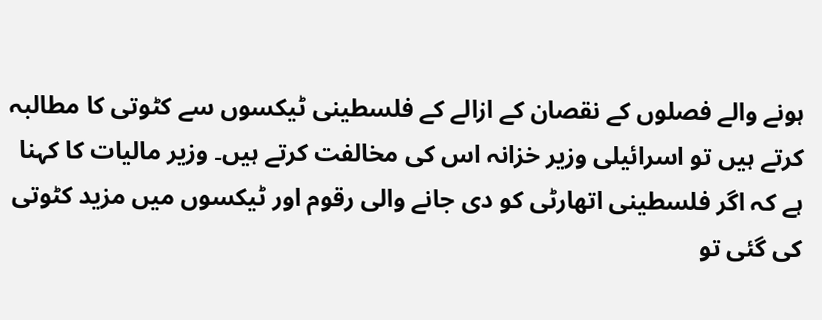ہونے والے فصلوں کے نقصان کے ازالے کے فلسطینی ٹیکسوں سے کٹوتی کا مطالبہ کرتے ہیں تو اسرائیلی وزیر خزانہ اس کی مخالفت کرتے ہیں۔ وزیر مالیات کا کہنا ہے کہ اگر فلسطینی اتھارٹی کو دی جانے والی رقوم اور ٹیکسوں میں مزید کٹوتی کی گئی تو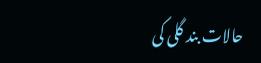حالات بند گلی کی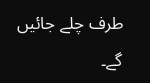طرف چلے جائیں گے۔